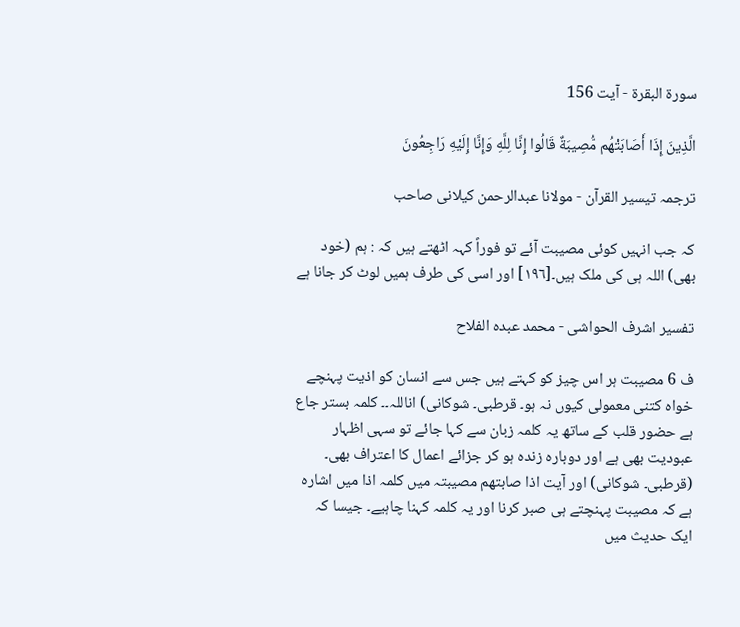سورة البقرة - آیت 156

الَّذِينَ إِذَا أَصَابَتْهُم مُّصِيبَةٌ قَالُوا إِنَّا لِلَّهِ وَإِنَّا إِلَيْهِ رَاجِعُونَ

ترجمہ تیسیر القرآن - مولانا عبدالرحمن کیلانی صاحب

کہ جب انہیں کوئی مصیبت آئے تو فوراً کہہ اٹھتے ہیں کہ : ہم (خود بھی) اللہ ہی کی ملک ہیں۔[١٩٦] اور اسی کی طرف ہمیں لوٹ کر جانا ہے

تفسیر اشرف الحواشی - محمد عبدہ الفلاح

ف 6 مصیبت ہر اس چیز کو کہتے ہیں جس سے انسان کو اذیت پہنچے خواہ کتنی معمولی کیوں نہ ہو۔ قرطبی۔ شوکانی) اناللہ۔۔ کلمہ بستر جاع ہے حضور قلب کے ساتھ یہ کلمہ زبان سے کہا جائے تو سہی اظہار عبودیت بھی ہے اور دوبارہ زندہ ہو کر جزائے اعمال کا اعتراف بھی۔ (قرطبی۔ شوکانی) اور آیت اذا صابتھم مصیبتہ میں کلمہ اذا میں اشارہ ہے کہ مصیبت پہنچتے ہی صبر کرنا اور یہ کلمہ کہنا چاہیے۔ جیسا کہ ایک حدیث میں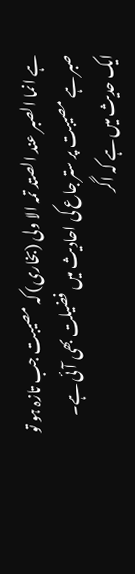ہے انما الصبر عند الصتد تمہ الا ولی (بخاری) کہ مصیبت جب تازہ ہو تو صبر ہے مصیبت پر ستر جاع کی احادیث میں فضیلت بھی آئی ہے۔ ایک حدیث میں ہے کہ اگر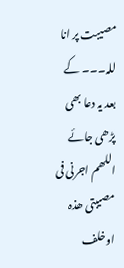مصیبت پر انا للہ۔۔۔ کے بعد یہ دعا بھی پڑھی جائے اللھم اجرنی فی مصیبتی ھذہ اوخلف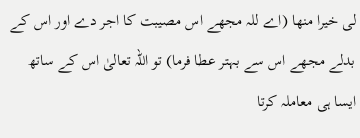لی خیرا منھا (اے للہ مجھے اس مصیبت کا اجر دے اور اس کے بدلے مجھے اس سے بہتر عطا فرما) تو اللہ تعالیٰ اس کے ساتھ ایسا ہی معاملہ کرتا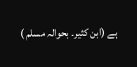ہے (ابن کثیر۔ بحوالہ مسلم )